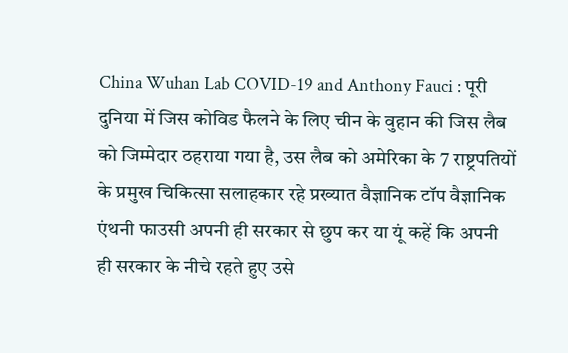China Wuhan Lab COVID-19 and Anthony Fauci : पूरी दुनिया में जिस कोविड फैलने के लिए चीन के वुहान की जिस लैब को जिम्मेदार ठहराया गया है, उस लैब को अमेरिका के 7 राष्ट्रपतियों के प्रमुख चिकित्सा सलाहकार रहे प्रख्यात वैज्ञानिक टॉप वैज्ञानिक एंथनी फाउसी अपनी ही सरकार से छुप कर या यूं कहें कि अपनी ही सरकार के नीचे रहते हुए उसे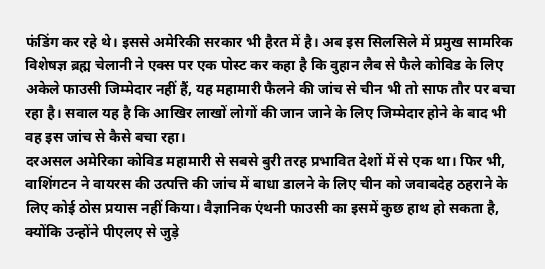फंडिंग कर रहे थे। इससे अमेरिकी सरकार भी हैरत में है। अब इस सिलसिले में प्रमुख सामरिक विशेषज्ञ ब्रह्म चेलानी ने एक्स पर एक पोस्ट कर कहा है कि वुहान लैब से फैले कोविड के लिए अकेले फाउसी जिम्मेदार नहीं हैं, यह महामारी फैलने की जांच से चीन भी तो साफ तौर पर बचा रहा है। सवाल यह है कि आखिर लाखों लोगों की जान जाने के लिए जिम्मेदार होने के बाद भी वह इस जांच से कैसे बचा रहा।
दरअसल अमेरिका कोविड महामारी से सबसे बुरी तरह प्रभावित देशों में से एक था। फिर भी, वाशिंगटन ने वायरस की उत्पत्ति की जांच में बाधा डालने के लिए चीन को जवाबदेह ठहराने के लिए कोई ठोस प्रयास नहीं किया। वैज्ञानिक एंथनी फाउसी का इसमें कुछ हाथ हो सकता है, क्योंकि उन्होंने पीएलए से जुड़े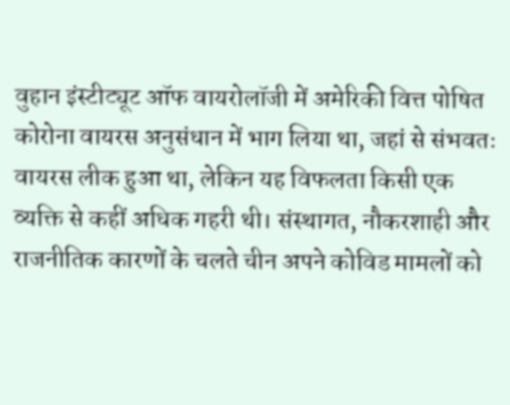वुहान इंस्टीट्यूट ऑफ वायरोलॉजी में अमेरिकी वित्त पोषित कोरोना वायरस अनुसंधान में भाग लिया था, जहां से संभवतः वायरस लीक हुआ था, लेकिन यह विफलता किसी एक व्यक्ति से कहीं अधिक गहरी थी। संस्थागत, नौकरशाही और राजनीतिक कारणों के चलते चीन अपने कोविड मामलों को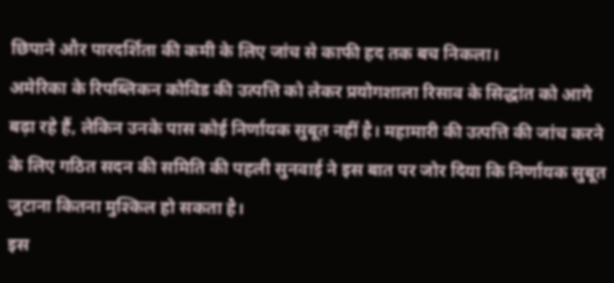छिपाने और पारदर्शिता की कमी के लिए जांच से काफी हद तक बच निकला।
अमेरिका के रिपब्लिकन कोविड की उत्पत्ति को लेकर प्रयोगशाला रिसाव के सिद्धांत को आगे बढ़ा रहे हैं, लेकिन उनके पास कोई निर्णायक सुबूत नहीं है। महामारी की उत्पत्ति की जांच करने के लिए गठित सदन की समिति की पहली सुनवाई ने इस बात पर जोर दिया कि निर्णायक सुबूत जुटाना कितना मुश्किल हो सकता है।
इस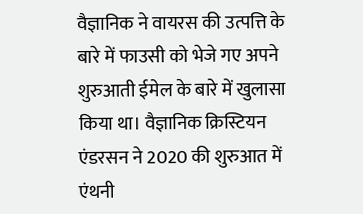वैज्ञानिक ने वायरस की उत्पत्ति के बारे में फाउसी को भेजे गए अपने शुरुआती ईमेल के बारे में खुलासा किया था। वैज्ञानिक क्रिस्टियन एंडरसन ने 2020 की शुरुआत में एंथनी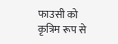फाउसी को कृत्रिम रूप से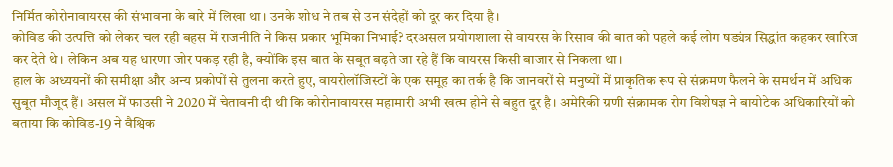निर्मित कोरोनावायरस की संभावना के बारे में लिखा था। उनके शोध ने तब से उन संदेहों को दूर कर दिया है।
कोविड की उत्पत्ति को लेकर चल रही बहस में राजनीति ने किस प्रकार भूमिका निभाई? दरअसल प्रयोगशाला से वायरस के रिसाव की बात को पहले कई लोग षड्यंत्र सिद्धांत कहकर खारिज कर देते थे। लेकिन अब यह धारणा जोर पकड़ रही है, क्योंकि इस बात के सबूत बढ़ते जा रहे हैं कि वायरस किसी बाजार से निकला था।
हाल के अध्ययनों की समीक्षा और अन्य प्रकोपों से तुलना करते हुए, वायरोलॉजिस्टों के एक समूह का तर्क है कि जानवरों से मनुष्यों में प्राकृतिक रूप से संक्रमण फैलने के समर्थन में अधिक सुबूत मौजूद हैं। असल में फाउसी ने 2020 में चेतावनी दी थी कि कोरोनावायरस महामारी अभी खत्म होने से बहुत दूर है। अमेरिकी ग्रणी संक्रामक रोग विशेषज्ञ ने बायोटेक अधिकारियों को बताया कि कोविड-19 ने वैश्विक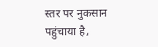स्तर पर नुकसान पहुंचाया है,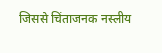जिससे चिंताजनक नस्लीय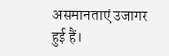असमानताएं उजागर हुई हैं।